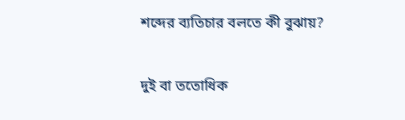শব্দের ব্যতিচার বলতে কী বুঝায়?

দুই বা ততোধিক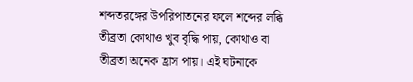শব্দতরঙ্গের উপরিপাতনের ফলে শব্দের লব্ধি তীব্রতা কোথাও খুব বৃদ্ধি পায়, কোথাও বা তীব্রতা অনেক হ্রাস পায়। এই ঘটনাকে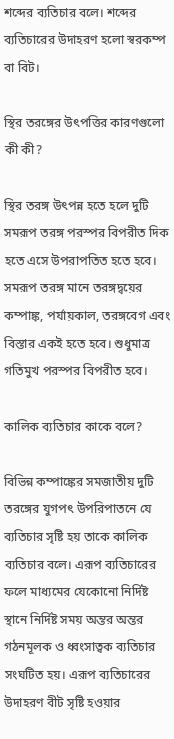শব্দের ব্যতিচার বলে। শব্দের ব্যতিচারের উদাহরণ হলো স্বরকম্প বা বিট।

স্থির তরঙ্গের উৎপত্তির কারণগুলো কী কী?

স্থির তরঙ্গ উৎপন্ন হতে হলে দুটি সমরূপ তরঙ্গ পরস্পর বিপরীত দিক হতে এসে উপরাপতিত হতে হবে। সমরূপ তরঙ্গ মানে তরঙ্গদ্বয়ের কম্পাঙ্ক, পর্যায়কাল, তরঙ্গবেগ এবং বিস্তার একই হতে হবে। শুধুমাত্র গতিমুখ পরস্পর বিপরীত হবে।

কালিক ব্যতিচার কাকে বলে?

বিভিন্ন কম্পাঙ্কের সমজাতীয় দুটি তরঙ্গের যুগপৎ উপরিপাতনে যে ব্যতিচার সৃষ্টি হয় তাকে কালিক ব্যতিচার বলে। এরূপ ব্যতিচারের ফলে মাধ্যমের যেকোনো নির্দিষ্ট স্থানে নির্দিষ্ট সময় অন্তর অন্তর গঠনমূলক ও ধ্বংসাত্বক ব্যতিচার সংঘটিত হয়। এরূপ ব্যতিচারের উদাহরণ বীট সৃষ্টি হওয়ার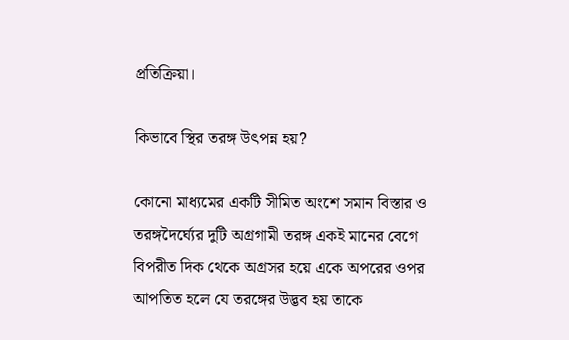প্রতিক্রিয়া।

কিভাবে স্থির তরঙ্গ উৎপন্ন হয়?

কোনো মাধ্যমের একটি সীমিত অংশে সমান বিস্তার ও তরঙ্গদৈর্ঘ্যের দুটি অগ্রগামী তরঙ্গ একই মানের বেগে বিপরীত দিক থেকে অগ্রসর হয়ে একে অপরের ওপর আপতিত হলে যে তরঙ্গের উদ্ভব হয় তাকে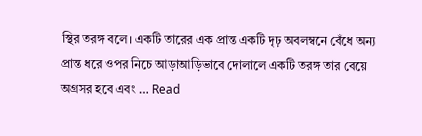স্থির তরঙ্গ বলে। একটি তারের এক প্রান্ত একটি দৃঢ় অবলম্বনে বেঁধে অন্য প্রান্ত ধরে ওপর নিচে আড়াআড়িভাবে দোলালে একটি তরঙ্গ তার বেয়ে অগ্রসর হবে এবং … Read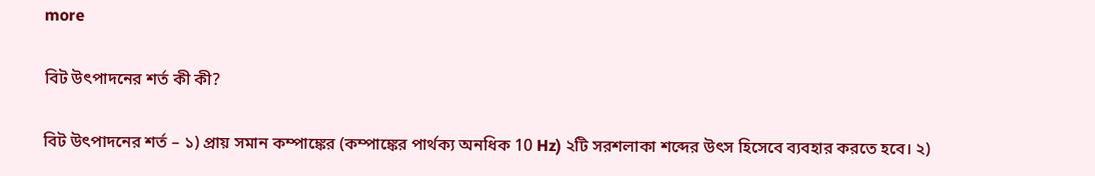more

বিট উৎপাদনের শর্ত কী কী?

বিট উৎপাদনের শর্ত – ১) প্রায় সমান কম্পাঙ্কের (কম্পাঙ্কের পার্থক্য অনধিক 10 Hz) ২টি সরশলাকা শব্দের উৎস হিসেবে ব্যবহার করতে হবে। ২)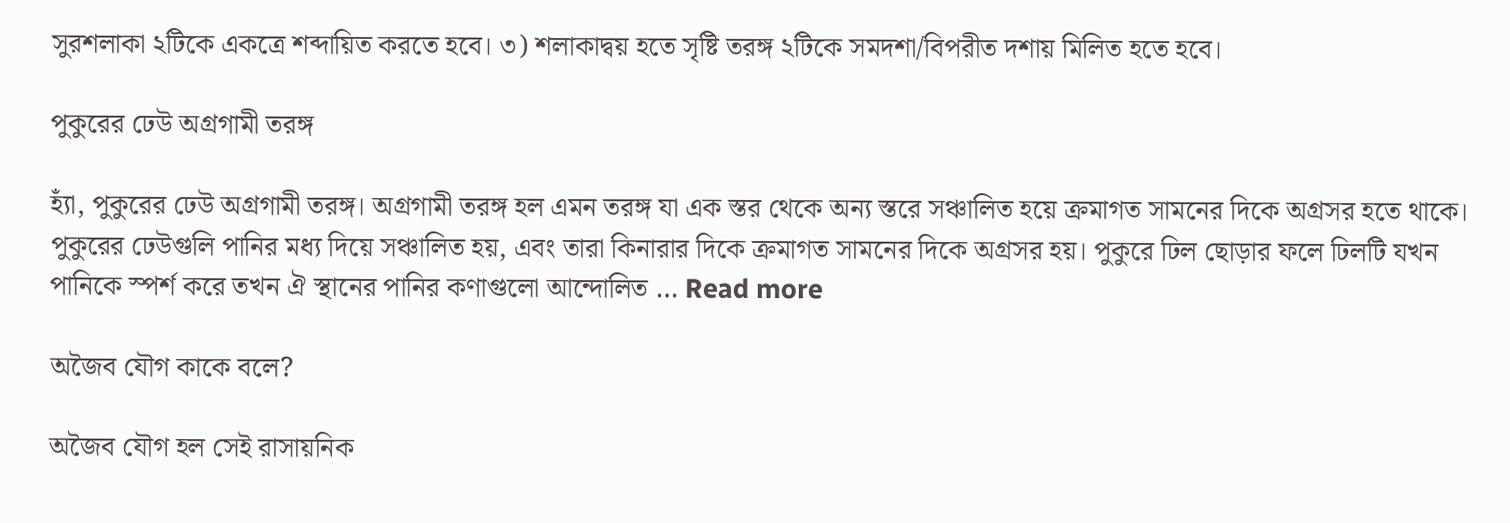সুরশলাকা ২টিকে একত্রে শব্দায়িত করতে হবে। ৩) শলাকাদ্বয় হতে সৃষ্টি তরঙ্গ ২টিকে সমদশা/বিপরীত দশায় মিলিত হতে হবে।

পুকুরের ঢেউ অগ্রগামী তরঙ্গ

হ্যাঁ, পুকুরের ঢেউ অগ্রগামী তরঙ্গ। অগ্রগামী তরঙ্গ হল এমন তরঙ্গ যা এক স্তর থেকে অন্য স্তরে সঞ্চালিত হয়ে ক্রমাগত সামনের দিকে অগ্রসর হতে থাকে। পুকুরের ঢেউগুলি পানির মধ্য দিয়ে সঞ্চালিত হয়, এবং তারা কিনারার দিকে ক্রমাগত সামনের দিকে অগ্রসর হয়। পুকুরে ঢিল ছোড়ার ফলে ঢিলটি যখন পানিকে স্পর্শ করে তখন ঐ স্থানের পানির কণাগুলো আন্দোলিত … Read more

অজৈব যৌগ কাকে বলে?

অজৈব যৌগ হল সেই রাসায়নিক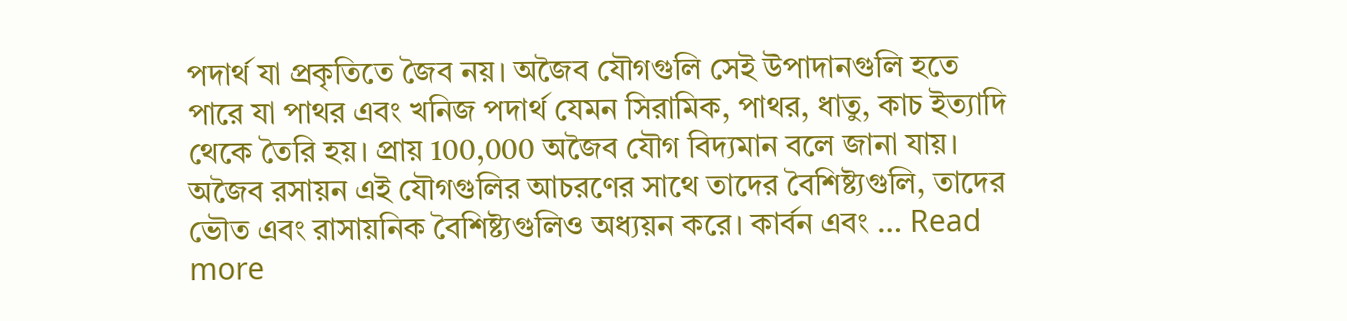পদার্থ যা প্রকৃতিতে জৈব নয়। অজৈব যৌগগুলি সেই উপাদানগুলি হতে পারে যা পাথর এবং খনিজ পদার্থ যেমন সিরামিক, পাথর, ধাতু, কাচ ইত্যাদি থেকে তৈরি হয়। প্রায় 100,000 অজৈব যৌগ বিদ্যমান বলে জানা যায়। অজৈব রসায়ন এই যৌগগুলির আচরণের সাথে তাদের বৈশিষ্ট্যগুলি, তাদের ভৌত এবং রাসায়নিক বৈশিষ্ট্যগুলিও অধ্যয়ন করে। কার্বন এবং … Read more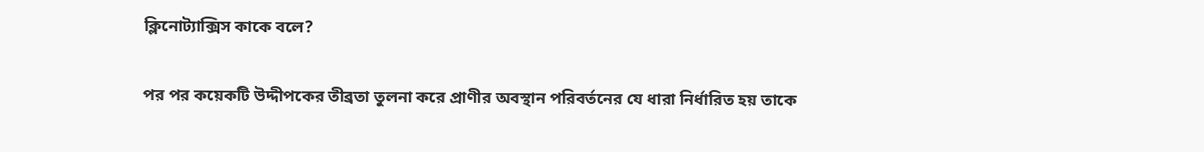ক্লিনোট্যাক্সিস কাকে বলে?

পর পর কয়েকটি উদ্দীপকের তীব্রতা তুলনা করে প্রাণীর অবস্থান পরিবর্তনের যে ধারা নির্ধারিত হয় তাকে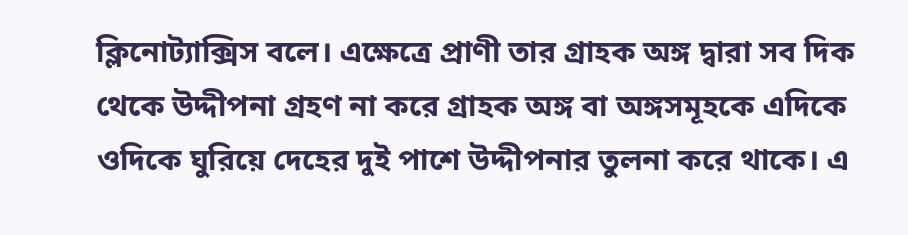ক্লিনোট্যাক্সিস বলে। এক্ষেত্রে প্রাণী তার গ্রাহক অঙ্গ দ্বারা সব দিক থেকে উদ্দীপনা গ্রহণ না করে গ্রাহক অঙ্গ বা অঙ্গসমূহকে এদিকে ওদিকে ঘুরিয়ে দেহের দুই পাশে উদ্দীপনার তুলনা করে থাকে। এ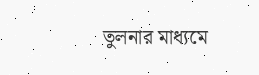তুলনার মাধ্যমে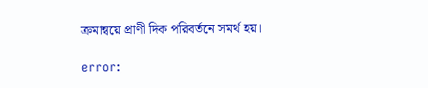ক্রমান্বয়ে প্রাণী দিক পরিবর্তনে সমর্থ হয়।

error: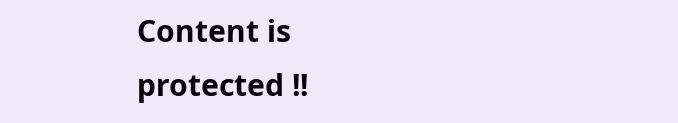Content is protected !!